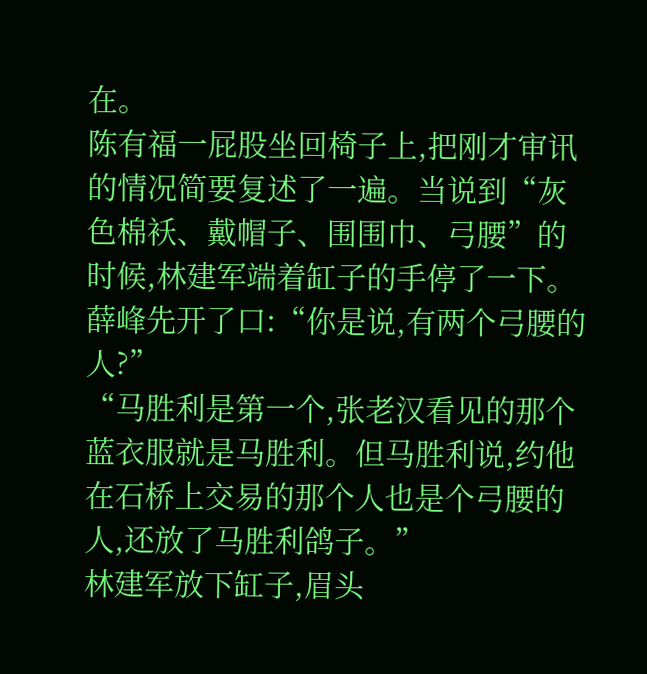在。
陈有福一屁股坐回椅子上,把刚才审讯的情况简要复述了一遍。当说到“灰色棉袄、戴帽子、围围巾、弓腰”的时候,林建军端着缸子的手停了一下。
薛峰先开了口:“你是说,有两个弓腰的人?”
“马胜利是第一个,张老汉看见的那个蓝衣服就是马胜利。但马胜利说,约他在石桥上交易的那个人也是个弓腰的人,还放了马胜利鸽子。”
林建军放下缸子,眉头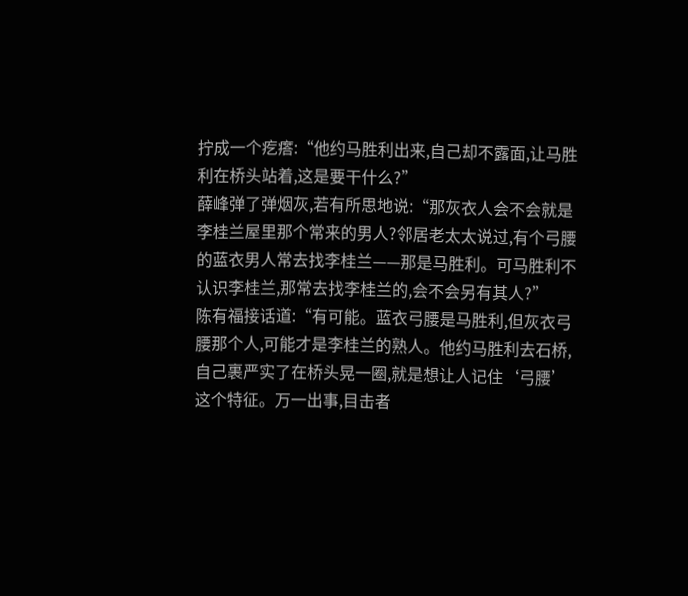拧成一个疙瘩:“他约马胜利出来,自己却不露面,让马胜利在桥头站着,这是要干什么?”
薛峰弹了弹烟灰,若有所思地说:“那灰衣人会不会就是李桂兰屋里那个常来的男人?邻居老太太说过,有个弓腰的蓝衣男人常去找李桂兰——那是马胜利。可马胜利不认识李桂兰,那常去找李桂兰的,会不会另有其人?”
陈有福接话道:“有可能。蓝衣弓腰是马胜利,但灰衣弓腰那个人,可能才是李桂兰的熟人。他约马胜利去石桥,自己裹严实了在桥头晃一圈,就是想让人记住‘弓腰’这个特征。万一出事,目击者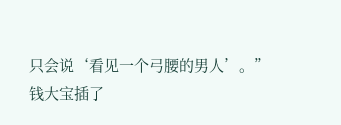只会说‘看见一个弓腰的男人’。”
钱大宝插了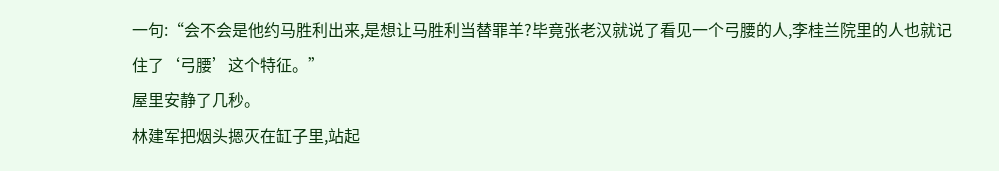一句:“会不会是他约马胜利出来,是想让马胜利当替罪羊?毕竟张老汉就说了看见一个弓腰的人,李桂兰院里的人也就记住了‘弓腰’这个特征。”
屋里安静了几秒。
林建军把烟头摁灭在缸子里,站起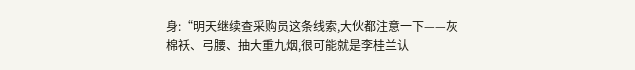身:“明天继续查采购员这条线索,大伙都注意一下——灰棉袄、弓腰、抽大重九烟,很可能就是李桂兰认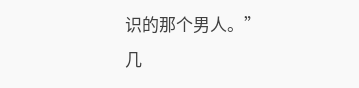识的那个男人。”
几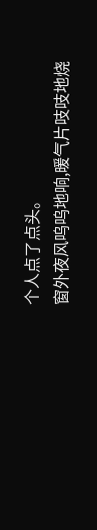个人点了点头。
窗外夜风呜呜地响,暖气片吱吱地烧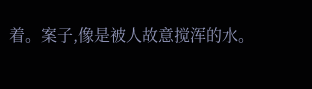着。案子,像是被人故意搅浑的水。